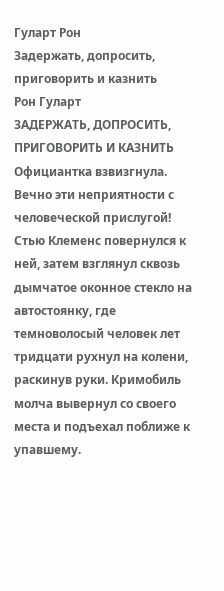Гуларт Рон
Задержать, допросить, приговорить и казнить
Рон Гуларт
ЗАДЕРЖАТЬ, ДОПРОСИТЬ, ПРИГОВОРИТЬ И КАЗНИТЬ
Официантка взвизгнула. Вечно эти неприятности с человеческой прислугой! Стью Клеменс повернулся к ней, затем взглянул сквозь дымчатое оконное стекло на автостоянку, где темноволосый человек лет тридцати рухнул на колени, раскинув руки. Кримобиль молча вывернул со своего места и подъехал поближе к упавшему.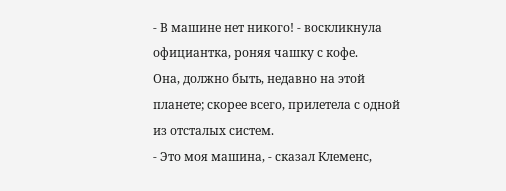- В машине нет никого! - воскликнула официантка, роняя чашку с кофе.
Она, должно быть, недавно на этой планете; скорее всего, прилетела с одной из отсталых систем.
- Это моя машина, - сказал Клеменс,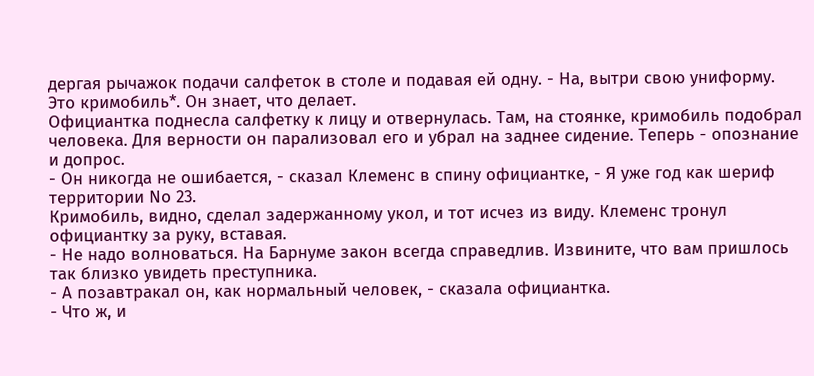дергая рычажок подачи салфеток в столе и подавая ей одну. - На, вытри свою униформу. Это кримобиль*. Он знает, что делает.
Официантка поднесла салфетку к лицу и отвернулась. Там, на стоянке, кримобиль подобрал человека. Для верности он парализовал его и убрал на заднее сидение. Теперь - опознание и допрос.
- Он никогда не ошибается, - сказал Клеменс в спину официантке, - Я уже год как шериф территории No 23.
Кримобиль, видно, сделал задержанному укол, и тот исчез из виду. Клеменс тронул официантку за руку, вставая.
- Не надо волноваться. На Барнуме закон всегда справедлив. Извините, что вам пришлось так близко увидеть преступника.
- А позавтракал он, как нормальный человек, - сказала официантка.
- Что ж, и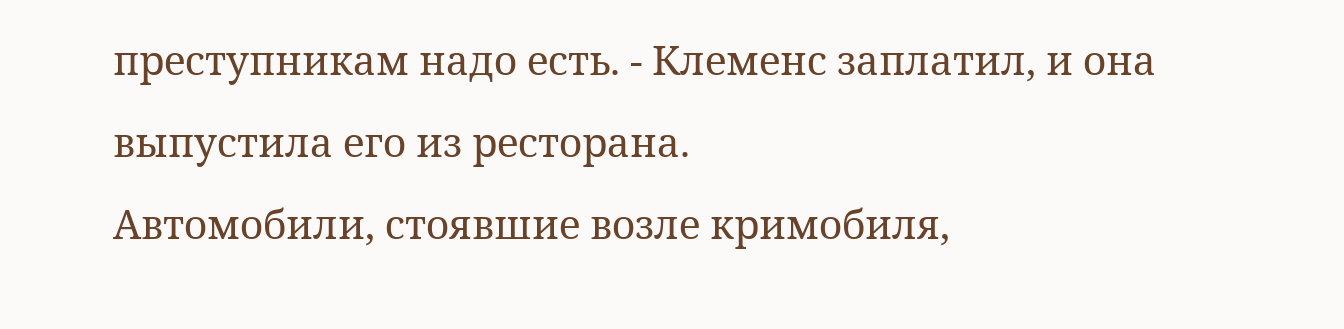преступникам надо есть. - Клеменс заплатил, и она выпустила его из ресторана.
Автомобили, стоявшие возле кримобиля,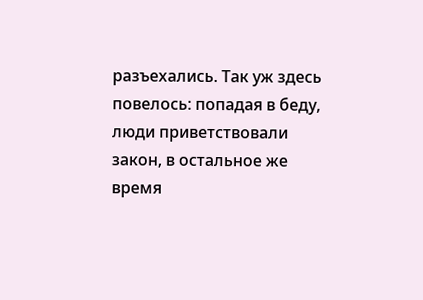разъехались. Так уж здесь повелось: попадая в беду, люди приветствовали закон, в остальное же время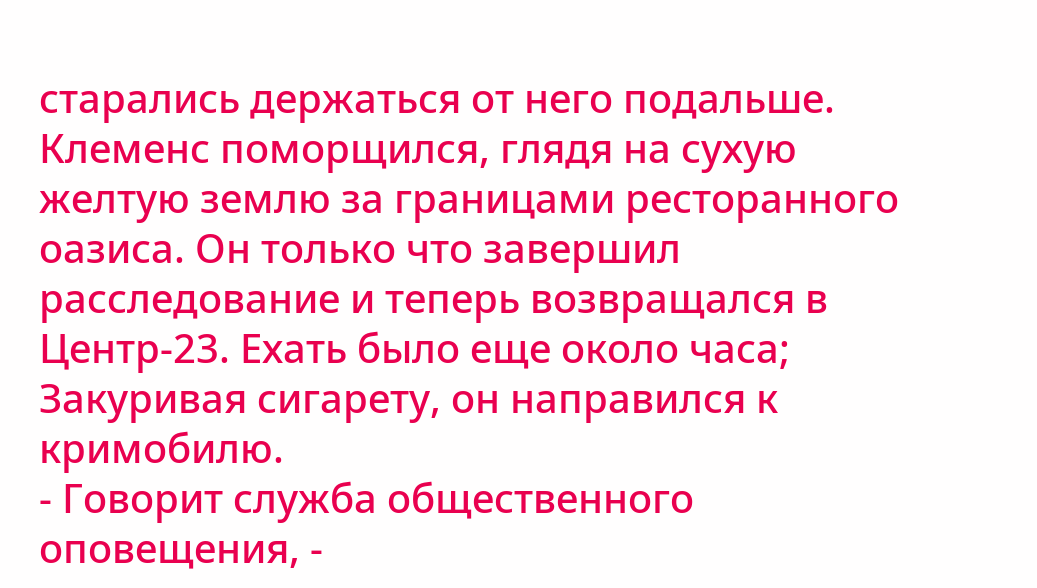старались держаться от него подальше. Клеменс поморщился, глядя на сухую желтую землю за границами ресторанного оазиса. Он только что завершил расследование и теперь возвращался в Центр-23. Ехать было еще около часа; Закуривая сигарету, он направился к кримобилю.
- Говорит служба общественного оповещения, -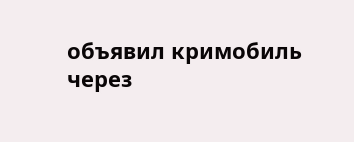объявил кримобиль через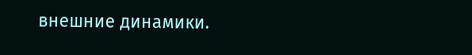внешние динамики.